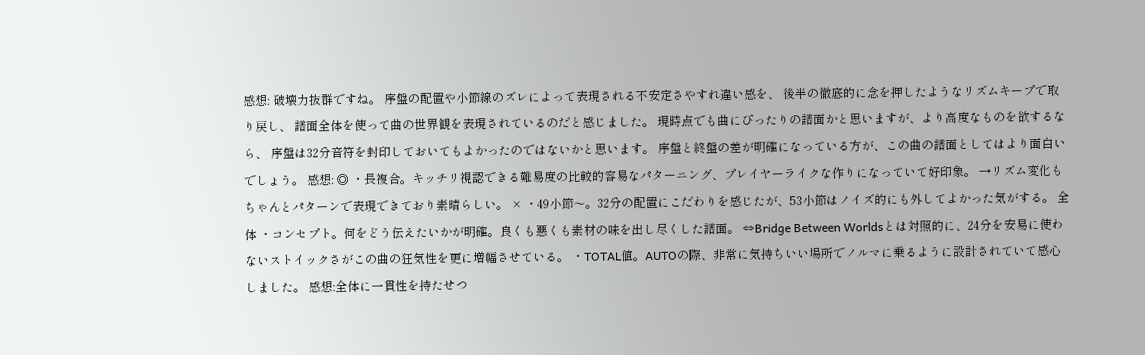感想: 破壊力抜群ですね。 序盤の配置や小節線のズレによって表現される不安定さやすれ違い感を、 後半の徹底的に念を押したようなリズムキープで取り戻し、 譜面全体を使って曲の世界観を表現されているのだと感じました。 現時点でも曲にぴったりの譜面かと思いますが、より高度なものを欲するなら、 序盤は32分音符を封印しておいてもよかったのではないかと思います。 序盤と終盤の差が明確になっている方が、この曲の譜面としてはより面白いでしょう。 感想: ◎ ・長複合。キッチリ視認できる難易度の比較的容易なパターニング、プレイヤーライクな作りになっていて好印象。 →リズム変化もちゃんとパターンで表現できており素晴らしい。 × ・49小節〜。32分の配置にこだわりを感じたが、53小節はノイズ的にも外してよかった気がする。 全体 ・コンセプト。何をどう伝えたいかが明確。良くも悪くも素材の味を出し尽くした譜面。 ⇔Bridge Between Worldsとは対照的に、24分を安易に使わないストイックさがこの曲の狂気性を更に増幅させている。 ・TOTAL値。AUTOの際、非常に気持ちいい場所でノルマに乗るように設計されていて感心しました。 感想:全体に一貫性を持たせつ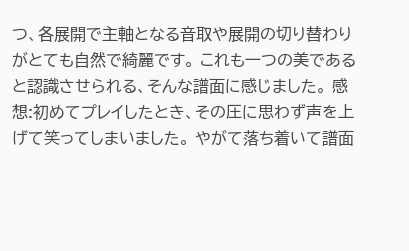つ、各展開で主軸となる音取や展開の切り替わりがとても自然で綺麗です。 これも一つの美であると認識させられる、そんな譜面に感じました。 感想:初めてプレイしたとき、その圧に思わず声を上げて笑ってしまいました。 やがて落ち着いて譜面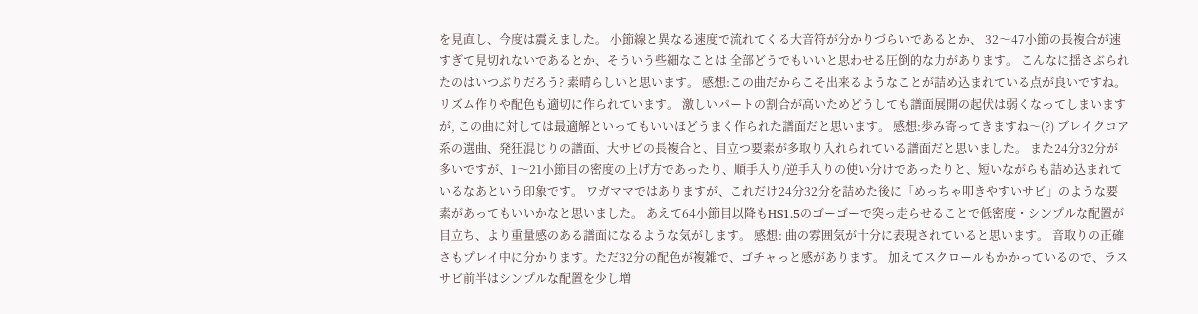を見直し、今度は震えました。 小節線と異なる速度で流れてくる大音符が分かりづらいであるとか、 32〜47小節の長複合が速すぎて見切れないであるとか、そういう些細なことは 全部どうでもいいと思わせる圧倒的な力があります。 こんなに揺さぶられたのはいつぶりだろう? 素晴らしいと思います。 感想:この曲だからこそ出来るようなことが詰め込まれている点が良いですね。リズム作りや配色も適切に作られています。 激しいパートの割合が高いためどうしても譜面展開の起伏は弱くなってしまいますが, この曲に対しては最適解といってもいいほどうまく作られた譜面だと思います。 感想:歩み寄ってきますね〜(?) ブレイクコア系の選曲、発狂混じりの譜面、大サビの長複合と、目立つ要素が多取り入れられている譜面だと思いました。 また24分32分が多いですが、1〜21小節目の密度の上げ方であったり、順手入り/逆手入りの使い分けであったりと、短いながらも詰め込まれているなあという印象です。 ワガママではありますが、これだけ24分32分を詰めた後に「めっちゃ叩きやすいサビ」のような要素があってもいいかなと思いました。 あえて64小節目以降もHS1.5のゴーゴーで突っ走らせることで低密度・シンプルな配置が目立ち、より重量感のある譜面になるような気がします。 感想: 曲の雰囲気が十分に表現されていると思います。 音取りの正確さもプレイ中に分かります。ただ32分の配色が複雑で、ゴチャっと感があります。 加えてスクロールもかかっているので、ラスサビ前半はシンプルな配置を少し増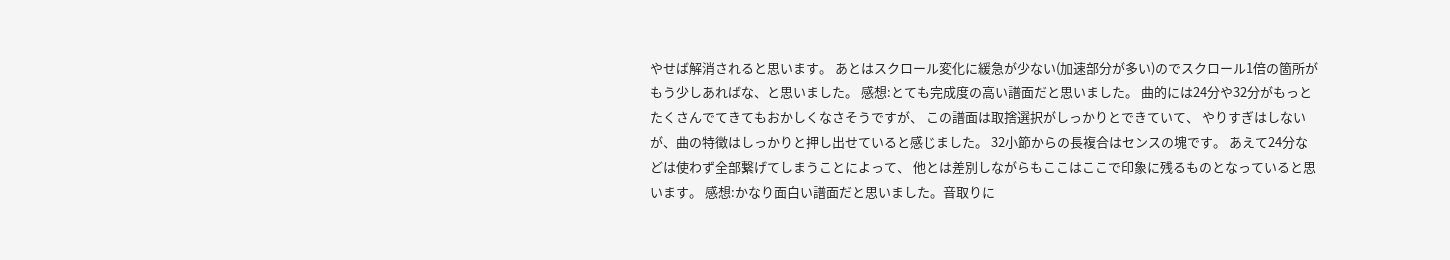やせば解消されると思います。 あとはスクロール変化に緩急が少ない(加速部分が多い)のでスクロール1倍の箇所がもう少しあればな、と思いました。 感想:とても完成度の高い譜面だと思いました。 曲的には24分や32分がもっとたくさんでてきてもおかしくなさそうですが、 この譜面は取捨選択がしっかりとできていて、 やりすぎはしないが、曲の特徴はしっかりと押し出せていると感じました。 32小節からの長複合はセンスの塊です。 あえて24分などは使わず全部繋げてしまうことによって、 他とは差別しながらもここはここで印象に残るものとなっていると思います。 感想:かなり面白い譜面だと思いました。音取りに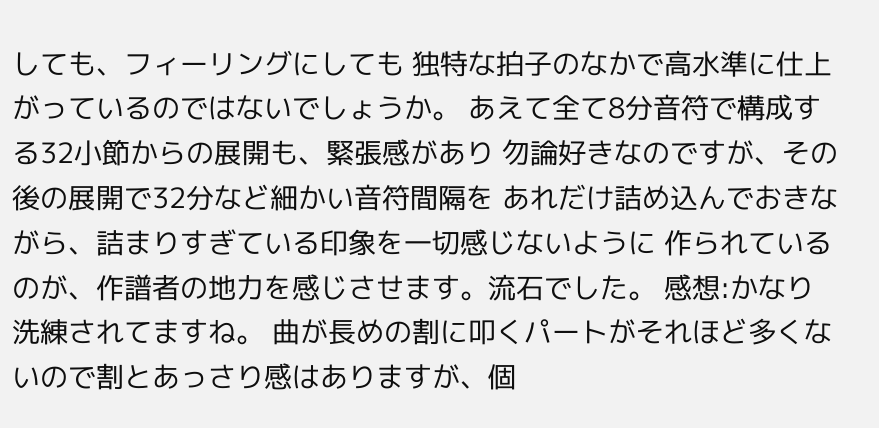しても、フィーリングにしても 独特な拍子のなかで高水準に仕上がっているのではないでしょうか。 あえて全て8分音符で構成する32小節からの展開も、緊張感があり 勿論好きなのですが、その後の展開で32分など細かい音符間隔を あれだけ詰め込んでおきながら、詰まりすぎている印象を一切感じないように 作られているのが、作譜者の地力を感じさせます。流石でした。 感想:かなり洗練されてますね。 曲が長めの割に叩くパートがそれほど多くないので割とあっさり感はありますが、個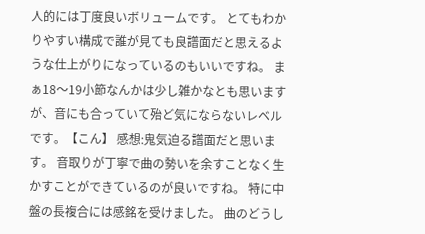人的には丁度良いボリュームです。 とてもわかりやすい構成で誰が見ても良譜面だと思えるような仕上がりになっているのもいいですね。 まぁ18〜19小節なんかは少し雑かなとも思いますが、音にも合っていて殆ど気にならないレベルです。【こん】 感想:鬼気迫る譜面だと思います。 音取りが丁寧で曲の勢いを余すことなく生かすことができているのが良いですね。 特に中盤の長複合には感銘を受けました。 曲のどうし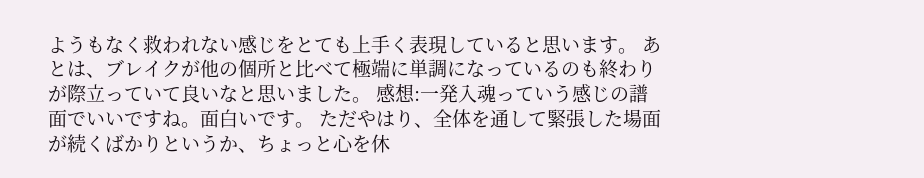ようもなく救われない感じをとても上手く表現していると思います。 あとは、ブレイクが他の個所と比べて極端に単調になっているのも終わりが際立っていて良いなと思いました。 感想:一発入魂っていう感じの譜面でいいですね。面白いです。 ただやはり、全体を通して緊張した場面が続くばかりというか、ちょっと心を休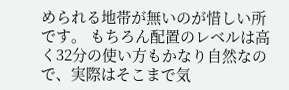められる地帯が無いのが惜しい所です。 もちろん配置のレベルは高く32分の使い方もかなり自然なので、実際はそこまで気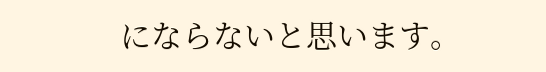にならないと思います。